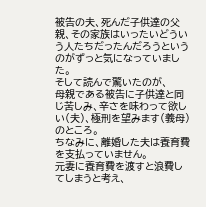被告の夫、死んだ子供達の父親、その家族はいったいどういう人たちだったんだろうというのがずっと気になっていました。
そして読んで驚いたのが、
母親である被告に子供達と同じ苦しみ、辛さを味わって欲しい(夫)、極刑を望みます(義母)
のところ。
ちなみに、離婚した夫は養育費を支払っていません。
元妻に養育費を渡すと浪費してしまうと考え、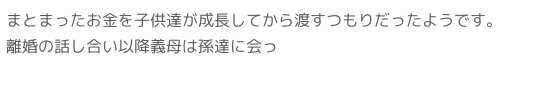まとまったお金を子供達が成長してから渡すつもりだったようです。
離婚の話し合い以降義母は孫達に会っ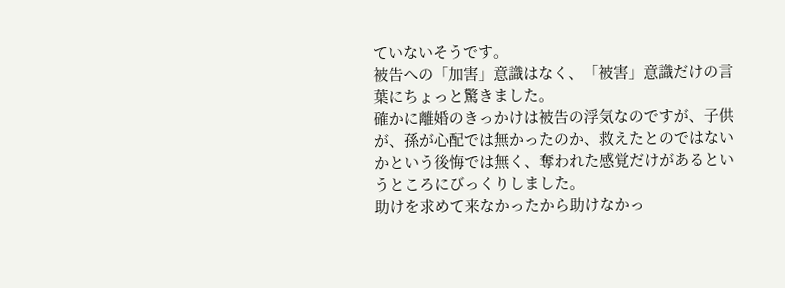ていないそうです。
被告への「加害」意識はなく、「被害」意識だけの言葉にちょっと驚きました。
確かに離婚のきっかけは被告の浮気なのですが、子供が、孫が心配では無かったのか、救えたとのではないかという後悔では無く、奪われた感覚だけがあるというところにびっくりしました。
助けを求めて来なかったから助けなかっ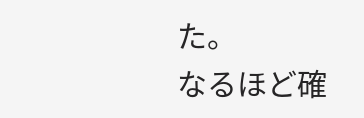た。
なるほど確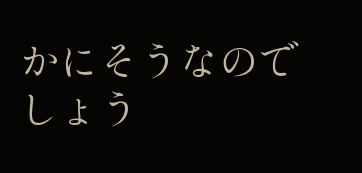かにそうなのでしょう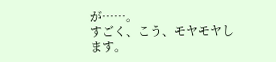が……。
すごく、こう、モヤモヤします。